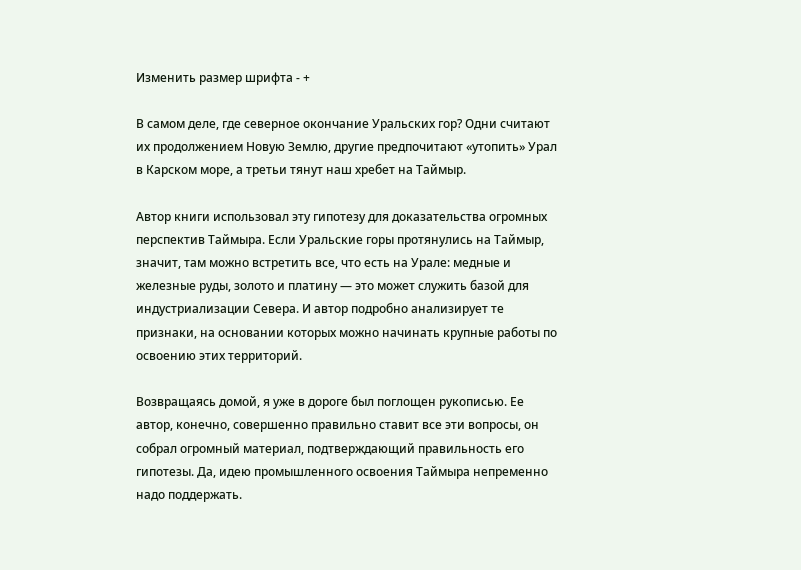Изменить размер шрифта - +

В самом деле, где северное окончание Уральских гор? Одни считают их продолжением Новую Землю, другие предпочитают «утопить» Урал в Карском море, а третьи тянут наш хребет на Таймыр.

Автор книги использовал эту гипотезу для доказательства огромных перспектив Таймыра. Если Уральские горы протянулись на Таймыр, значит, там можно встретить все, что есть на Урале: медные и железные руды, золото и платину — это может служить базой для индустриализации Севера. И автор подробно анализирует те признаки, на основании которых можно начинать крупные работы по освоению этих территорий.

Возвращаясь домой, я уже в дороге был поглощен рукописью. Ее автор, конечно, совершенно правильно ставит все эти вопросы, он собрал огромный материал, подтверждающий правильность его гипотезы. Да, идею промышленного освоения Таймыра непременно надо поддержать.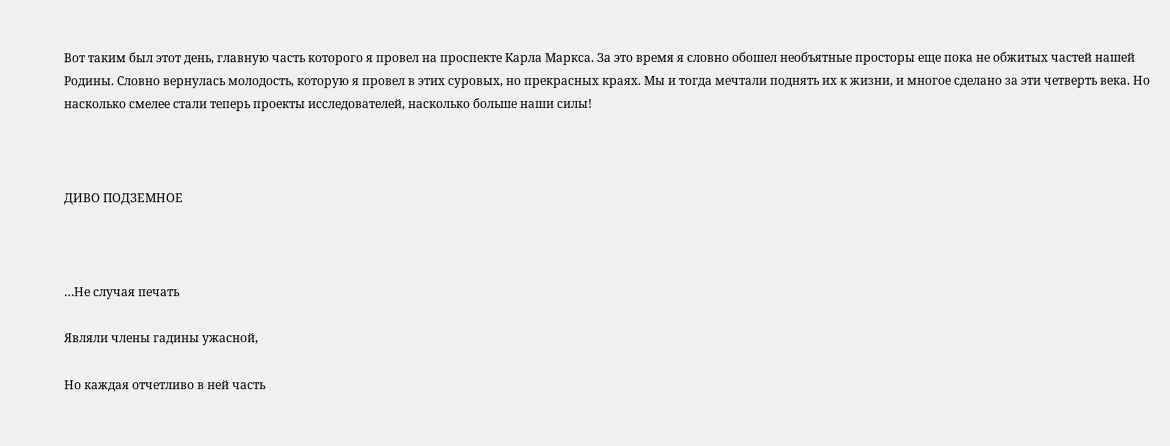Вот таким был этот день, главную часть которого я провел на проспекте Карла Маркса. За это время я словно обошел необъятные просторы еще пока не обжитых частей нашей Родины. Словно вернулась молодость, которую я провел в этих суровых, но прекрасных краях. Мы и тогда мечтали поднять их к жизни, и многое сделано за эти четверть века. Но насколько смелее стали теперь проекты исследователей, насколько больше наши силы!



ДИВО ПОДЗЕМНОЕ



…Не случая печать

Являли члены гадины ужасной,

Но каждая отчетливо в ней часть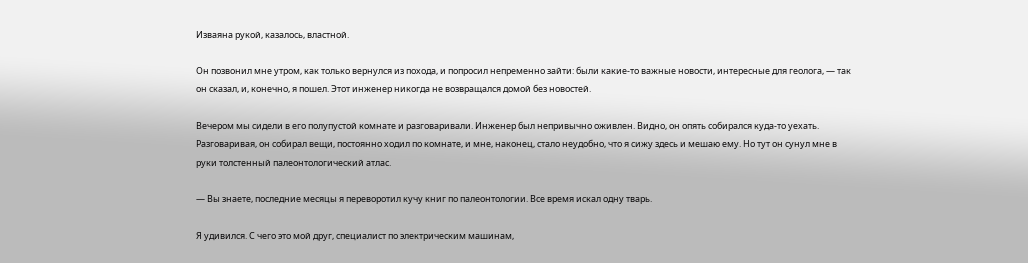Изваяна рукой, казалось, властной.

Он позвонил мне утром, как только вернулся из похода, и попросил непременно зайти: были какие-то важные новости, интересные для геолога, — так он сказал, и, конечно, я пошел. Этот инженер никогда не возвращался домой без новостей.

Вечером мы сидели в его полупустой комнате и разговаривали. Инженер был непривычно оживлен. Видно, он опять собирался куда-то уехать. Разговаривая, он собирал вещи, постоянно ходил по комнате, и мне, наконец, стало неудобно, что я сижу здесь и мешаю ему. Но тут он сунул мне в руки толстенный палеонтологический атлас.

— Вы знаете, последние месяцы я переворотил кучу книг по палеонтологии. Все время искал одну тварь.

Я удивился. С чего это мой друг, специалист по электрическим машинам,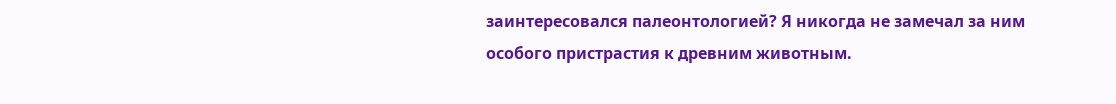заинтересовался палеонтологией? Я никогда не замечал за ним особого пристрастия к древним животным.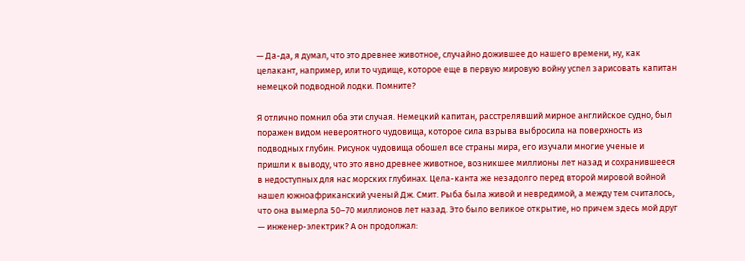— Да-да, я думал, что это древнее животное, случайно дожившее до нашего времени, ну, как целакант, например, или то чудище, которое еще в первую мировую войну успел зарисовать капитан немецкой подводной лодки. Помните?

Я отлично помнил оба эти случая. Немецкий капитан, расстрелявший мирное английское судно, был поражен видом невероятного чудовища, которое сила взрыва выбросила на поверхность из подводных глубин. Рисунок чудовища обошел все страны мира, его изучали многие ученые и пришли к выводу, что это явно древнее животное, возникшее миллионы лет назад и сохранившееся в недоступных для нас морских глубинах. Цела-канта же незадолго перед второй мировой войной нашел южноафриканский ученый Дж. Смит. Рыба была живой и невредимой, а между тем считалось, что она вымерла 50–70 миллионов лет назад. Это было великое открытие, но причем здесь мой друг — инженер-электрик? А он продолжал: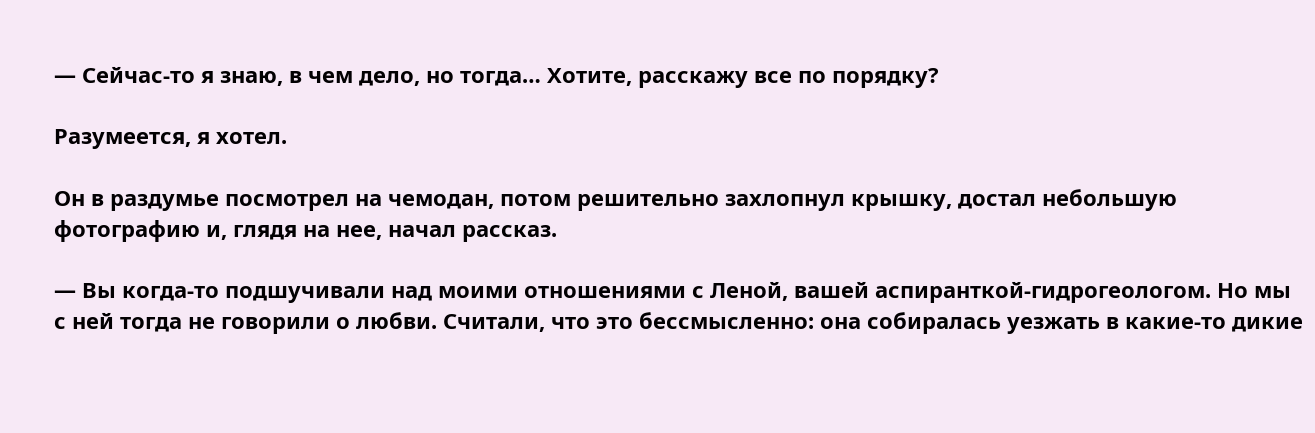— Сейчас-то я знаю, в чем дело, но тогда… Хотите, расскажу все по порядку?

Разумеется, я хотел.

Он в раздумье посмотрел на чемодан, потом решительно захлопнул крышку, достал небольшую фотографию и, глядя на нее, начал рассказ.

— Вы когда-то подшучивали над моими отношениями с Леной, вашей аспиранткой-гидрогеологом. Но мы с ней тогда не говорили о любви. Считали, что это бессмысленно: она собиралась уезжать в какие-то дикие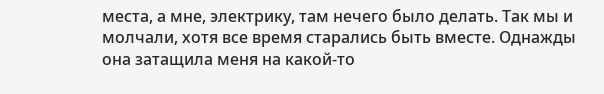места, а мне, электрику, там нечего было делать. Так мы и молчали, хотя все время старались быть вместе. Однажды она затащила меня на какой-то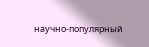научно-популярный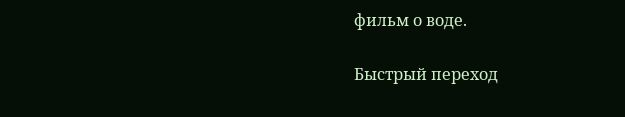фильм о воде.

Быстрый переход